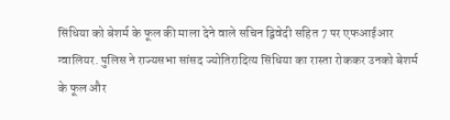सिंधिया को बेशर्म के फूल की माला देने वाले सचिन द्विवेदी सहित 7 पर एफआईआर
ग्वालियर. पुलिस ने राज्यसभा सांसद ज्योतिरादित्य सिंधिया का रास्ता रोककर उनको बेशर्म के फूल और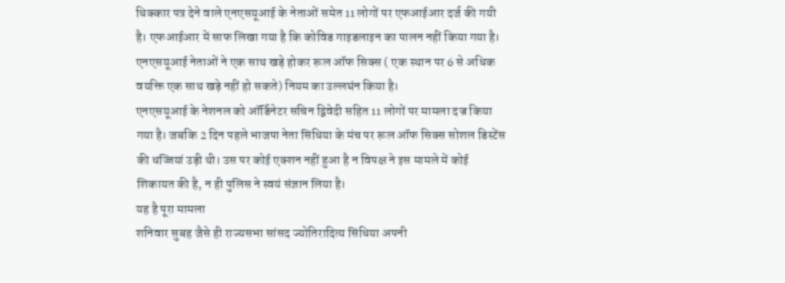धिक्कार पत्र देने वाले एनएसयूआई के नेताओं समेत 11 लोगों पर एफआईआर दर्ज की गयी है। एफआईआर में साफ लिखा गया है कि कोविड गाइडलाइन का पालन नहीं किया गया है। एनएसयूआई नेताओं ने एक साथ खड़े होकर रूल ऑफ सिक्स ( एक स्थान पर 6 से अधिक वयक्ति एक साथ खड़े नहीं हो सकते) नियम का उल्लघंन किया है।
एनएसयूआई के नेशनल को ऑर्डिनेटर सचिन द्विवेदी सहित 11 लोगों पर मामला दज्र किया गया है। जबकि 2 दिन पहले भाजपा नेता सिंधिया के मंच पर रूल ऑफ सिक्स सोशल डिस्टेंस की धज्जियां उड़ी थी। उस पर कोई एक्शन नहीं हुआ है न विपक्ष ने इस मामले में कोई शिकायत की है, न ही पुलिस ने स्वयं संज्ञान लिया है।
यह है पूरा मामला
शनिवार सुबह जैसे ही राज्यसभा सांसद ज्योतिरादित्य सिंधिया अपनी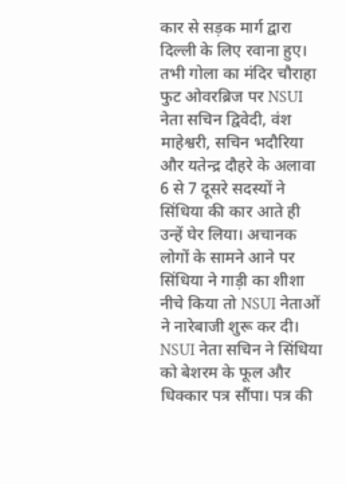कार से सड़क मार्ग द्वारा दिल्ली के लिए रवाना हुए। तभी गोला का मंदिर चौराहा फुट ओवरब्रिज पर NSUI नेता सचिन द्विवेदी, वंश माहेश्वरी, सचिन भदौरिया और यतेन्द्र दौहरे के अलावा 6 से 7 दूसरे सदस्यों ने सिंधिया की कार आते ही उन्हें घेर लिया। अचानक लोगों के सामने आने पर सिंधिया ने गाड़ी का शीशा नीचे किया तो NSUI नेताओं ने नारेबाजी शुरू कर दी। NSUI नेता सचिन ने सिंधिया को बेशरम के फूल और धिक्कार पत्र सौंपा। पत्र की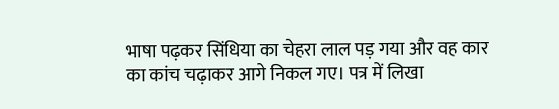भाषा पढ़कर सिंधिया का चेहरा लाल पड़ गया और वह कार का कांच चढ़ाकर आगे निकल गए। पत्र में लिखा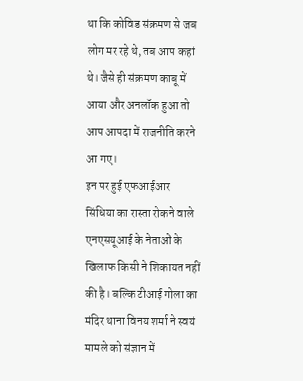था कि कोविड संक्रमण से जब लोग मर रहे थे, तब आप कहां थे। जैसे ही संक्रमण काबू में आया और अनलॉक हुआ तो आप आपदा में राजनीति करने आ गए।
इन पर हुई एफआईआर
सिंधिया का रास्ता रोकने वाले एनएसयूआई के नेताओं के खिलाफ किसी ने शिकायत नहीं की है। बल्कि टीआई गोला का मंदिर थाना विनय शर्मा ने स्वयं मामले को संज्ञान में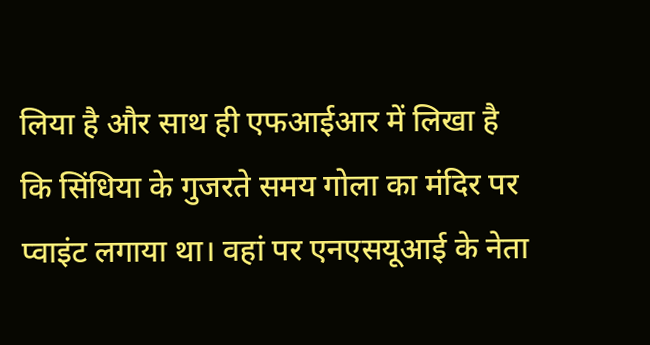लिया है और साथ ही एफआईआर में लिखा है कि सिंधिया के गुजरते समय गोला का मंदिर पर प्वाइंट लगाया था। वहां पर एनएसयूआई के नेता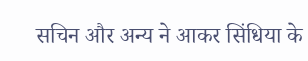सचिन और अन्य ने आकर सिंधिया के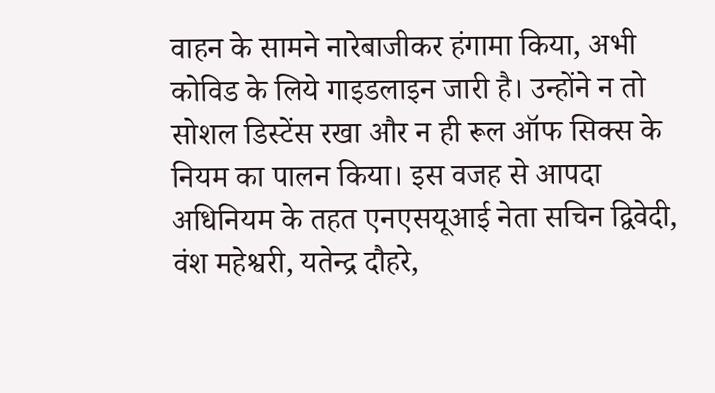वाहन के सामने नारेबाजीकर हंगामा किया, अभी कोविड के लिये गाइडलाइन जारी है। उन्होंने न तो सोशल डिस्टेंस रखा और न ही रूल ऑफ सिक्स के नियम का पालन किया। इस वजह से आपदा अधिनियम के तहत एनएसयूआई नेता सचिन द्विवेदी, वंश महेश्वरी, यतेन्द्र दौहरे,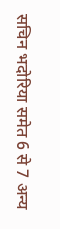सचिन भदोरिया समेत 6 से 7 अन्य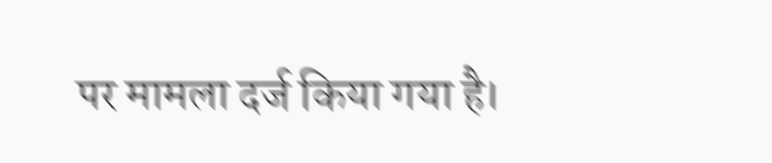पर मामला दर्ज किया गया है।